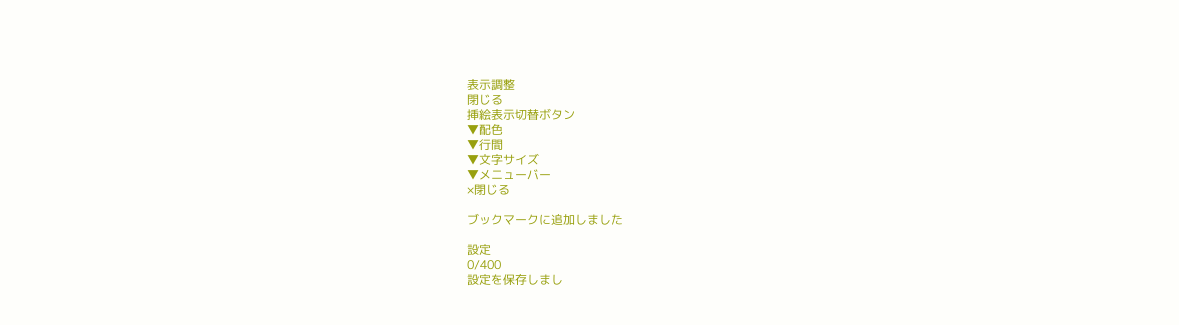表示調整
閉じる
挿絵表示切替ボタン
▼配色
▼行間
▼文字サイズ
▼メニューバー
×閉じる

ブックマークに追加しました

設定
0/400
設定を保存しまし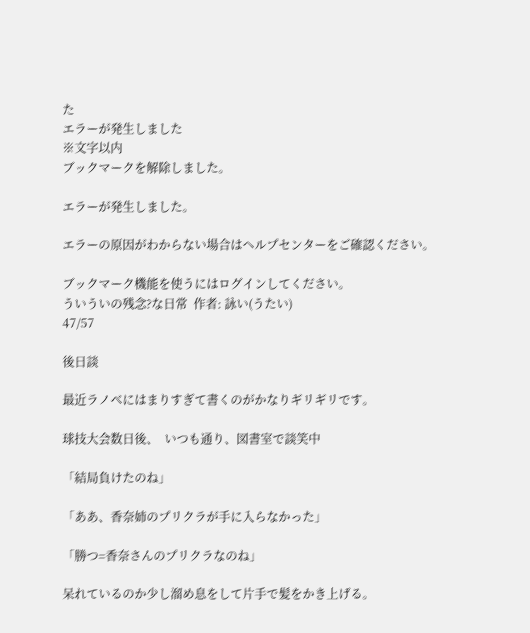た
エラーが発生しました
※文字以内
ブックマークを解除しました。

エラーが発生しました。

エラーの原因がわからない場合はヘルプセンターをご確認ください。

ブックマーク機能を使うにはログインしてください。
ういういの残念?な日常  作者: 詠い(うたい)
47/57

後日談

最近ラノベにはまりすぎて書くのがかなりギリギリです。

球技大会数日後、  いつも通り、図書室で談笑中

「結局負けたのね」

「ああ、香奈姉のプリクラが手に入らなかった」

「勝つ=香奈さんのプリクラなのね」

呆れているのか少し溜め息をして片手で髪をかき上げる。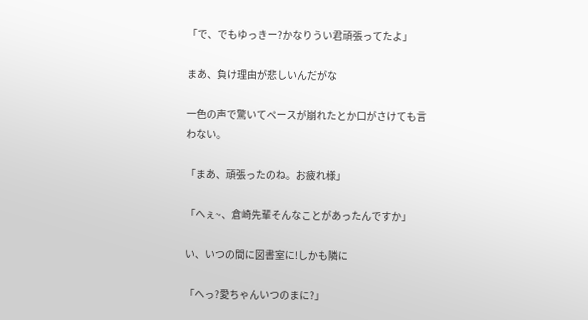「で、でもゆっきー?かなりうい君頑張ってたよ」

まあ、負け理由が悲しいんだがな

一色の声で驚いてペースが崩れたとか口がさけても言わない。

「まあ、頑張ったのね。お疲れ様」

「へぇ~、倉崎先輩そんなことがあったんですか」

い、いつの間に図書室に!しかも隣に

「へっ?愛ちゃんいつのまに?」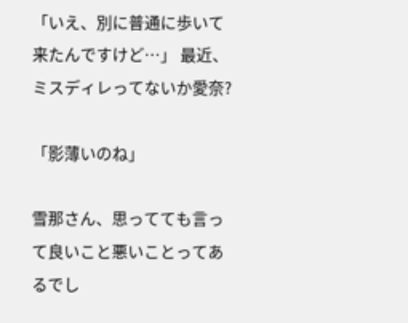「いえ、別に普通に歩いて来たんですけど…」 最近、ミスディレってないか愛奈?

「影薄いのね」

雪那さん、思ってても言って良いこと悪いことってあるでし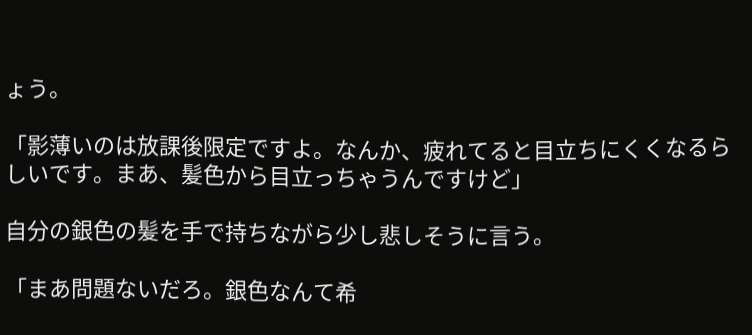ょう。

「影薄いのは放課後限定ですよ。なんか、疲れてると目立ちにくくなるらしいです。まあ、髪色から目立っちゃうんですけど」

自分の銀色の髪を手で持ちながら少し悲しそうに言う。

「まあ問題ないだろ。銀色なんて希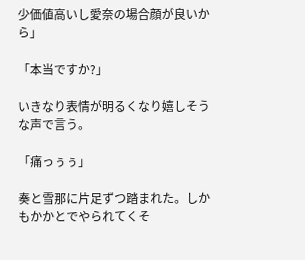少価値高いし愛奈の場合顔が良いから」

「本当ですか?」

いきなり表情が明るくなり嬉しそうな声で言う。

「痛っぅぅ」

奏と雪那に片足ずつ踏まれた。しかもかかとでやられてくそ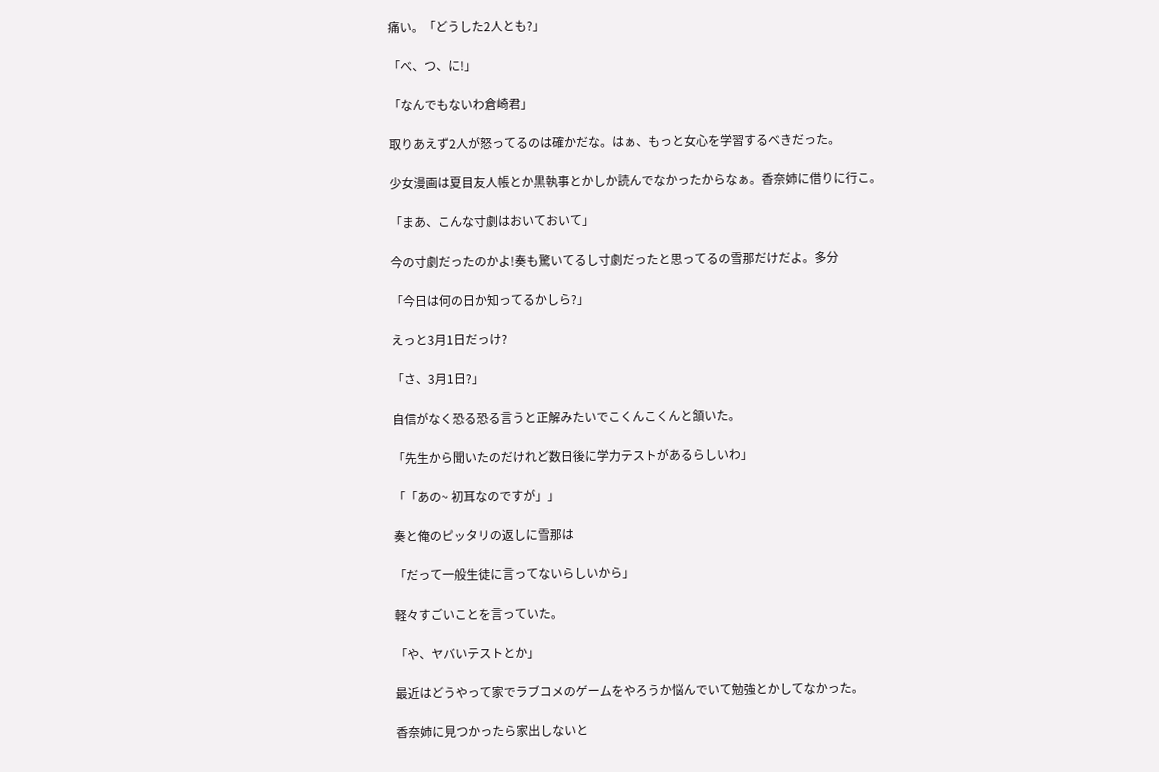痛い。「どうした2人とも?」

「べ、つ、に!」

「なんでもないわ倉崎君」

取りあえず2人が怒ってるのは確かだな。はぁ、もっと女心を学習するべきだった。

少女漫画は夏目友人帳とか黒執事とかしか読んでなかったからなぁ。香奈姉に借りに行こ。

「まあ、こんな寸劇はおいておいて」

今の寸劇だったのかよ!奏も驚いてるし寸劇だったと思ってるの雪那だけだよ。多分

「今日は何の日か知ってるかしら?」

えっと3月1日だっけ?

「さ、3月1日?」

自信がなく恐る恐る言うと正解みたいでこくんこくんと頷いた。

「先生から聞いたのだけれど数日後に学力テストがあるらしいわ」

「「あの~ 初耳なのですが」」

奏と俺のピッタリの返しに雪那は

「だって一般生徒に言ってないらしいから」

軽々すごいことを言っていた。

「や、ヤバいテストとか」

最近はどうやって家でラブコメのゲームをやろうか悩んでいて勉強とかしてなかった。

香奈姉に見つかったら家出しないと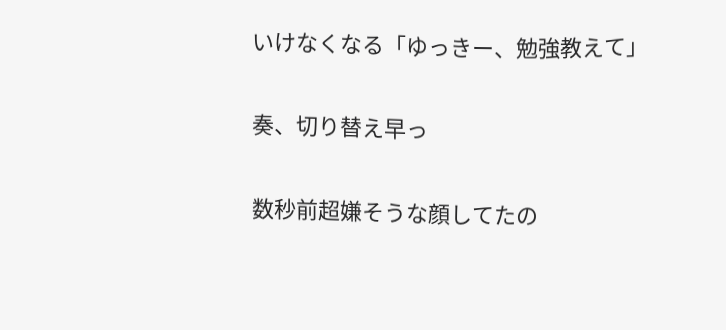いけなくなる「ゆっきー、勉強教えて」

奏、切り替え早っ

数秒前超嫌そうな顔してたの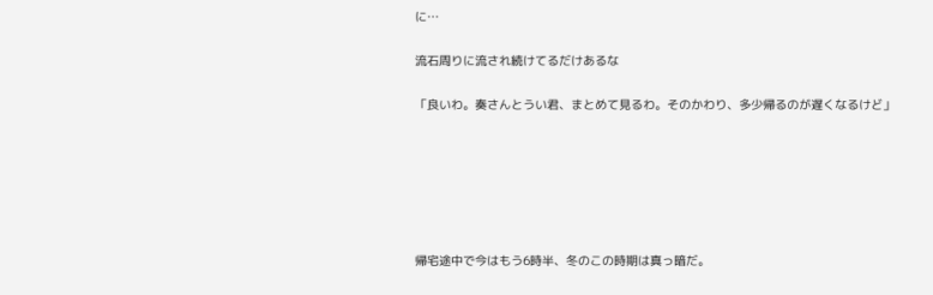に…

流石周りに流され続けてるだけあるな

「良いわ。奏さんとうい君、まとめて見るわ。そのかわり、多少帰るのが遅くなるけど」






帰宅途中で今はもう6時半、冬のこの時期は真っ暗だ。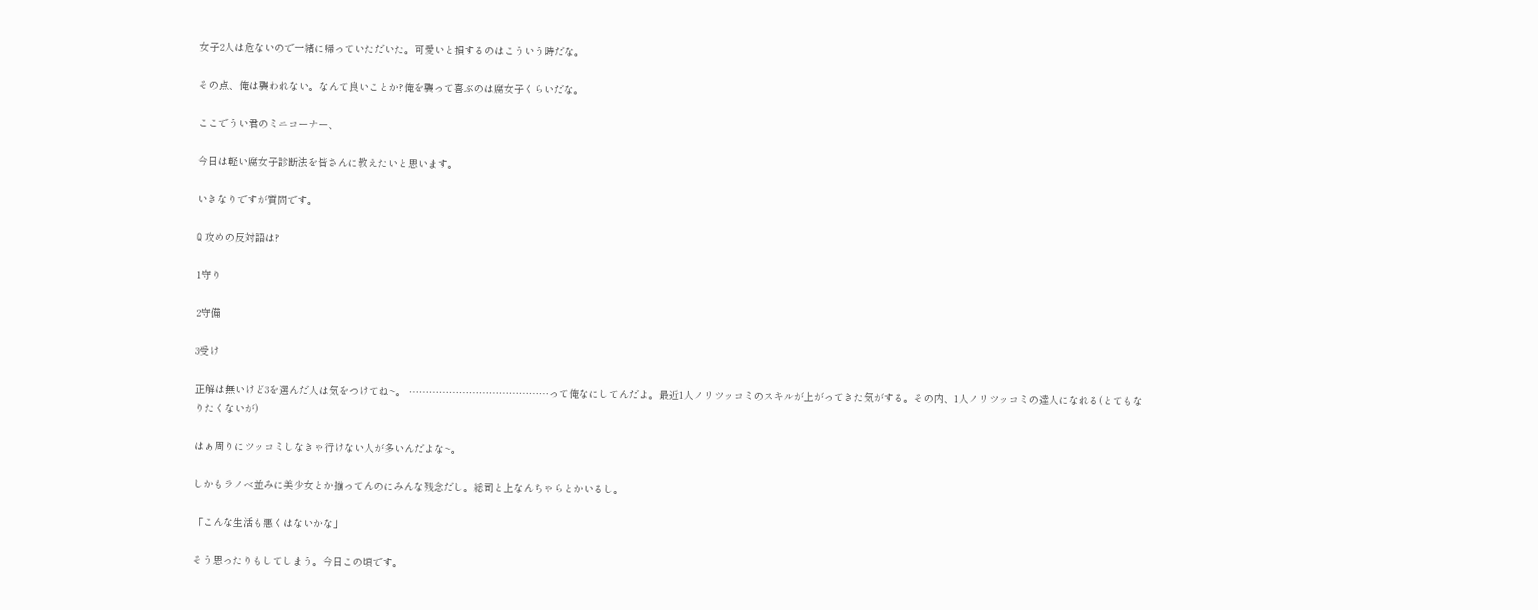女子2人は危ないので一緒に帰っていただいた。可愛いと損するのはこういう時だな。

その点、俺は襲われない。なんて良いことか?俺を襲って喜ぶのは腐女子くらいだな。

ここでうい君のミニコーナー、

今日は軽い腐女子診断法を皆さんに教えたいと思います。

いきなりですが質問です。

Q 攻めの反対語は?

1守り

2守備

3受け

正解は無いけど3を選んだ人は気をつけてね~。 ……………………………………って俺なにしてんだよ。最近1人ノリツッコミのスキルが上がってきた気がする。その内、1人ノリツッコミの達人になれる(とてもなりたくないが)

はぁ周りにツッコミしなきゃ行けない人が多いんだよな~。

しかもラノベ並みに美少女とか揃ってんのにみんな残念だし。総司と上なんちゃらとかいるし。

「こんな生活も悪くはないかな」

そう思ったりもしてしまう。今日この頃です。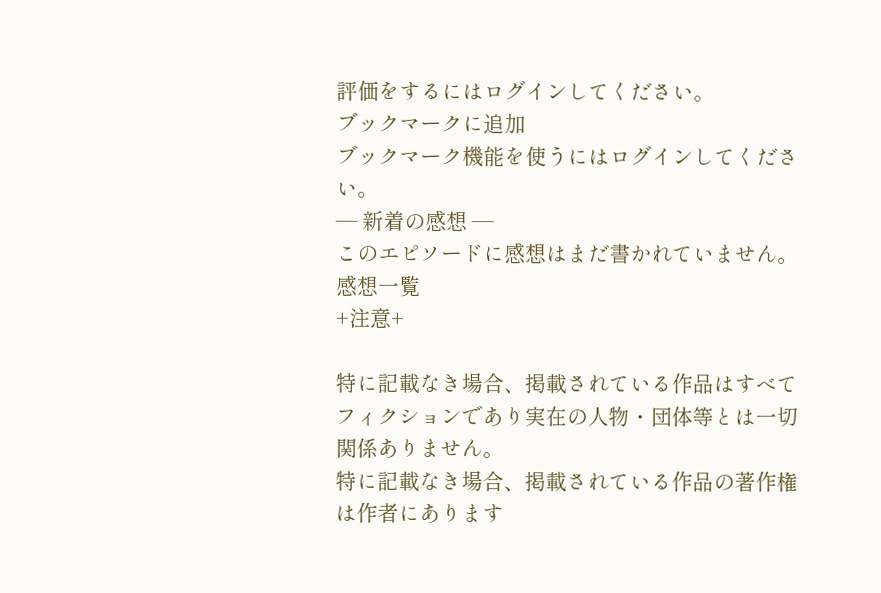評価をするにはログインしてください。
ブックマークに追加
ブックマーク機能を使うにはログインしてください。
― 新着の感想 ―
このエピソードに感想はまだ書かれていません。
感想一覧
+注意+

特に記載なき場合、掲載されている作品はすべてフィクションであり実在の人物・団体等とは一切関係ありません。
特に記載なき場合、掲載されている作品の著作権は作者にあります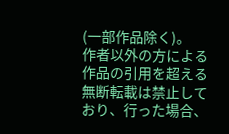(一部作品除く)。
作者以外の方による作品の引用を超える無断転載は禁止しており、行った場合、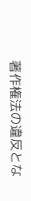著作権法の違反とな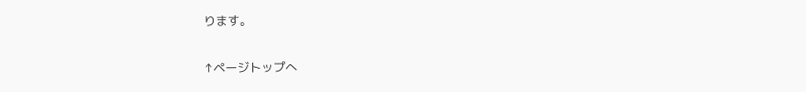ります。

↑ページトップへ